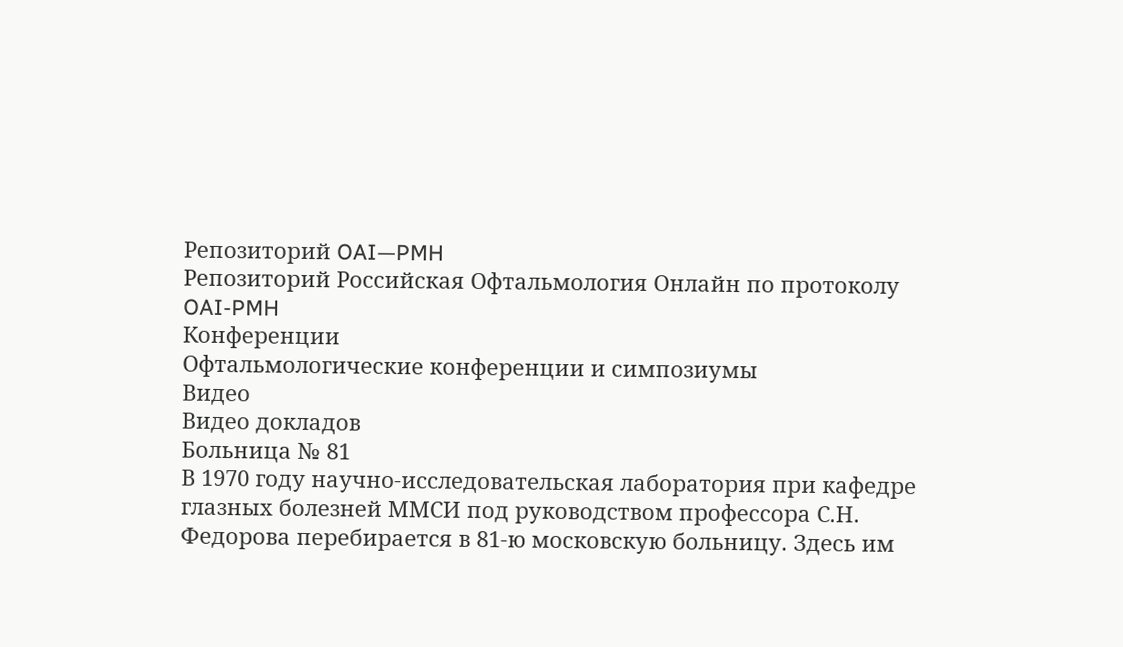Репозиторий OAI—PMH
Репозиторий Российская Офтальмология Онлайн по протоколу OAI-PMH
Конференции
Офтальмологические конференции и симпозиумы
Видео
Видео докладов
Больница № 81
В 1970 году научно-исследовательская лаборатория при кафедре глазных болезней ММСИ под руководством профессора С.Н. Федорова перебирается в 81-ю московскую больницу. Здесь им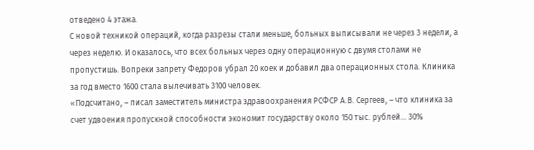отведено 4 этажа.
С новой техникой операций, когда разрезы стали меньше, больных выписывали не через 3 недели, а через неделю. И оказалось, что всех больных через одну операционную с двумя столами не пропустишь. Вопреки запрету Федоров убрал 20 коек и добавил два операционных стола. Клиника за год вместо 1600 стала вылечивать 3100 человек.
«Подсчитано, – писал заместитель министра здравоохранения РСФСР А.В. Сергеев, – что клиника за счет удвоения пропускной способности экономит государству около 150 тыс. рублей… 30%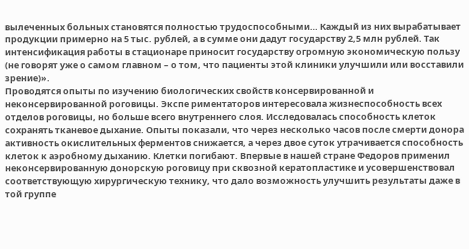вылеченных больных становятся полностью трудоспособными… Каждый из них вырабатывает продукции примерно на 5 тыс. рублей, а в сумме они дадут государству 2,5 млн рублей. Так интенсификация работы в стационаре приносит государству огромную экономическую пользу (не говорят уже о самом главном – о том, что пациенты этой клиники улучшили или восставили зрение)».
Проводятся опыты по изучению биологических свойств консервированной и неконсервированной роговицы. Экспе риментаторов интересовала жизнеспособность всех отделов роговицы, но больше всего внутреннего слоя. Исследовалась способность клеток сохранять тканевое дыхание. Опыты показали, что через несколько часов после смерти донора активность окислительных ферментов снижается, а через двое суток утрачивается способность клеток к аэробному дыханию. Клетки погибают. Впервые в нашей стране Федоров применил неконсервированную донорскую роговицу при сквозной кератопластике и усовершенствовал соответствующую хирургическую технику, что дало возможность улучшить результаты даже в той группе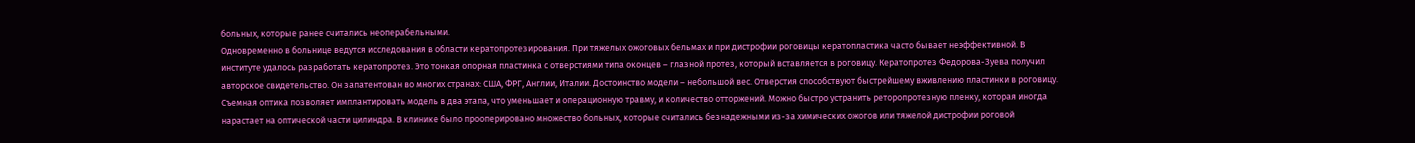больных, которые ранее считались неоперабельными.
Одновременно в больнице ведутся исследования в области кератопротезирования. При тяжелых ожоговых бельмах и при дистрофии роговицы кератопластика часто бывает неэффективной. В институте удалось разработать кератопротез. Это тонкая опорная пластинка с отверстиями типа оконцев – глазной протез, который вставляется в роговицу. Кератопротез Федорова-Зуева получил авторское свидетельство. Он запатентован во многих странах: США, ФРГ, Англии, Италии. Достоинство модели – небольшой вес. Отверстия способствуют быстрейшему вживлению пластинки в роговицу. Съемная оптика позволяет имплантировать модель в два этапа, что уменьшает и операционную травму, и количество отторжений. Можно быстро устранить реторопротезную пленку, которая иногда нарастает на оптической части цилиндра. В клинике было прооперировано множество больных, которые считались безнадежными из-за химических ожогов или тяжелой дистрофии роговой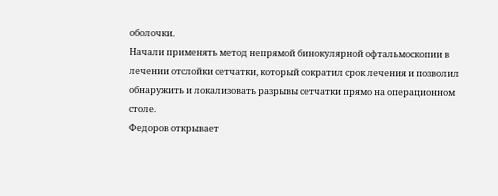оболочки.
Начали применять метод непрямой бинокулярной офтальмоскопии в лечении отслойки сетчатки, который сократил срок лечения и позволил обнаружить и локализовать разрывы сетчатки прямо на операционном столе.
Федоров открывает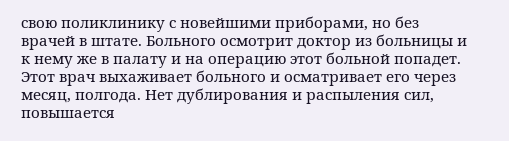свою поликлинику с новейшими приборами, но без врачей в штате. Больного осмотрит доктор из больницы и к нему же в палату и на операцию этот больной попадет. Этот врач выхаживает больного и осматривает его через месяц, полгода. Нет дублирования и распыления сил, повышается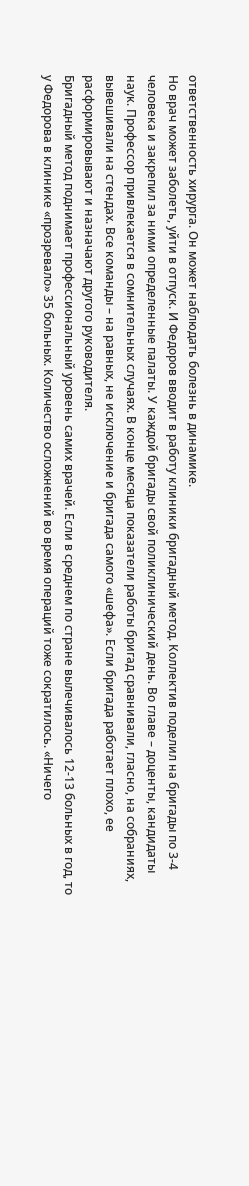ответственность хирурга. Он может наблюдать болезнь в динамике.
Но врач может заболеть, уйти в отпуск. И Федоров вводит в работу клиники бригадный метод. Коллектив поделил на бригады по 3-4 человека и закрепил за ними определенные палаты. У каждой бригады свой поликлинический день. Во главе – доценты, кандидаты наук. Профессор привлекается в сомнительных случаях. В конце месяца показатели работы бригад сравнивали, гласно, на собраниях, вывешивали на стендах. Все команды – на равных, не исключение и бригада самого «шефа». Если бригада работает плохо, ее расформировывают и назначают другого руководителя.
Бригадный метод поднимает профессиональный уровень самих врачей. Если в среднем по стране вылечивалось 12-13 больных в год, то у Федорова в клинике «прозревало» 35 больных. Количество осложнений во время операций тоже сократилось. «Ничего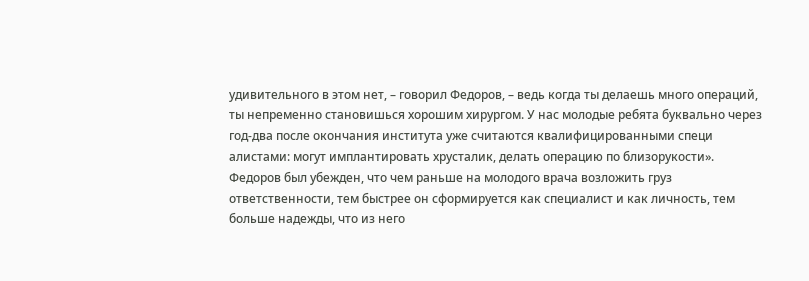удивительного в этом нет, – говорил Федоров, – ведь когда ты делаешь много операций, ты непременно становишься хорошим хирургом. У нас молодые ребята буквально через год-два после окончания института уже считаются квалифицированными специ алистами: могут имплантировать хрусталик, делать операцию по близорукости». Федоров был убежден, что чем раньше на молодого врача возложить груз ответственности, тем быстрее он сформируется как специалист и как личность, тем больше надежды, что из него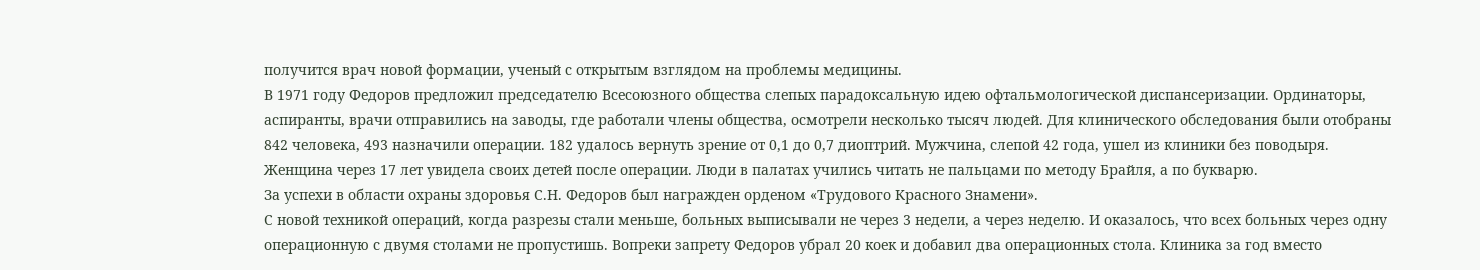получится врач новой формации, ученый с открытым взглядом на проблемы медицины.
В 1971 году Федоров предложил председателю Всесоюзного общества слепых парадоксальную идею офтальмологической диспансеризации. Ординаторы, аспиранты, врачи отправились на заводы, где работали члены общества, осмотрели несколько тысяч людей. Для клинического обследования были отобраны 842 человека, 493 назначили операции. 182 удалось вернуть зрение от 0,1 до 0,7 диоптрий. Мужчина, слепой 42 года, ушел из клиники без поводыря. Женщина через 17 лет увидела своих детей после операции. Люди в палатах учились читать не пальцами по методу Брайля, а по букварю.
За успехи в области охраны здоровья С.Н. Федоров был награжден орденом «Трудового Красного Знамени».
С новой техникой операций, когда разрезы стали меньше, больных выписывали не через 3 недели, а через неделю. И оказалось, что всех больных через одну операционную с двумя столами не пропустишь. Вопреки запрету Федоров убрал 20 коек и добавил два операционных стола. Клиника за год вместо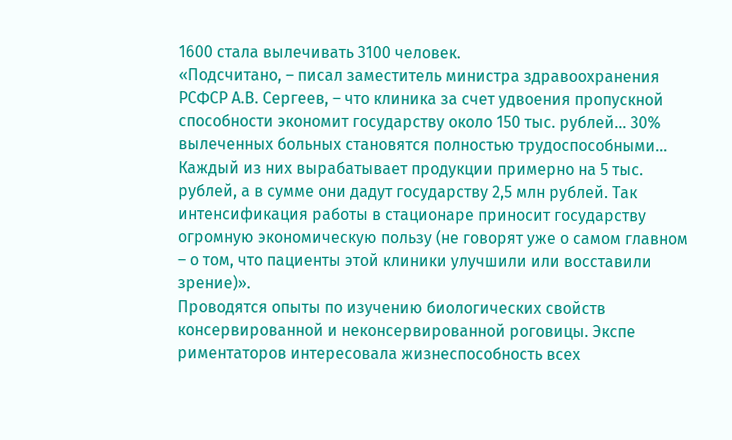1600 стала вылечивать 3100 человек.
«Подсчитано, – писал заместитель министра здравоохранения РСФСР А.В. Сергеев, – что клиника за счет удвоения пропускной способности экономит государству около 150 тыс. рублей… 30% вылеченных больных становятся полностью трудоспособными… Каждый из них вырабатывает продукции примерно на 5 тыс. рублей, а в сумме они дадут государству 2,5 млн рублей. Так интенсификация работы в стационаре приносит государству огромную экономическую пользу (не говорят уже о самом главном – о том, что пациенты этой клиники улучшили или восставили зрение)».
Проводятся опыты по изучению биологических свойств консервированной и неконсервированной роговицы. Экспе риментаторов интересовала жизнеспособность всех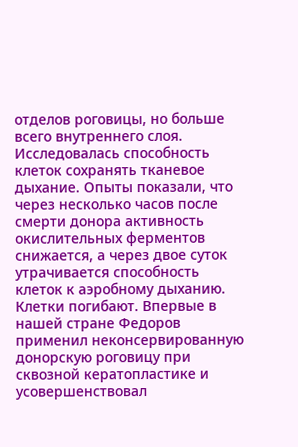отделов роговицы, но больше всего внутреннего слоя. Исследовалась способность клеток сохранять тканевое дыхание. Опыты показали, что через несколько часов после смерти донора активность окислительных ферментов снижается, а через двое суток утрачивается способность клеток к аэробному дыханию. Клетки погибают. Впервые в нашей стране Федоров применил неконсервированную донорскую роговицу при сквозной кератопластике и усовершенствовал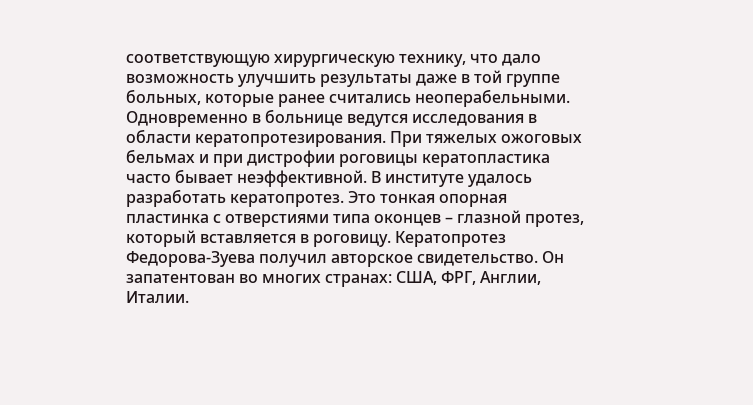соответствующую хирургическую технику, что дало возможность улучшить результаты даже в той группе больных, которые ранее считались неоперабельными.
Одновременно в больнице ведутся исследования в области кератопротезирования. При тяжелых ожоговых бельмах и при дистрофии роговицы кератопластика часто бывает неэффективной. В институте удалось разработать кератопротез. Это тонкая опорная пластинка с отверстиями типа оконцев – глазной протез, который вставляется в роговицу. Кератопротез Федорова-Зуева получил авторское свидетельство. Он запатентован во многих странах: США, ФРГ, Англии, Италии.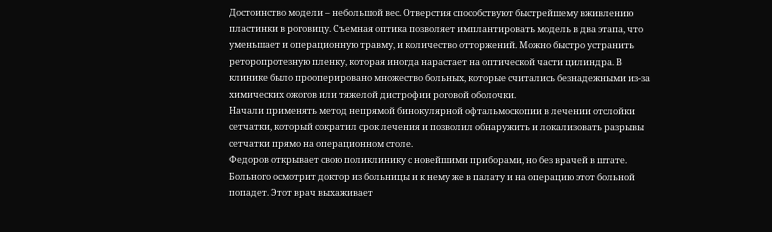Достоинство модели – небольшой вес. Отверстия способствуют быстрейшему вживлению пластинки в роговицу. Съемная оптика позволяет имплантировать модель в два этапа, что уменьшает и операционную травму, и количество отторжений. Можно быстро устранить реторопротезную пленку, которая иногда нарастает на оптической части цилиндра. В клинике было прооперировано множество больных, которые считались безнадежными из-за химических ожогов или тяжелой дистрофии роговой оболочки.
Начали применять метод непрямой бинокулярной офтальмоскопии в лечении отслойки сетчатки, который сократил срок лечения и позволил обнаружить и локализовать разрывы сетчатки прямо на операционном столе.
Федоров открывает свою поликлинику с новейшими приборами, но без врачей в штате. Больного осмотрит доктор из больницы и к нему же в палату и на операцию этот больной попадет. Этот врач выхаживает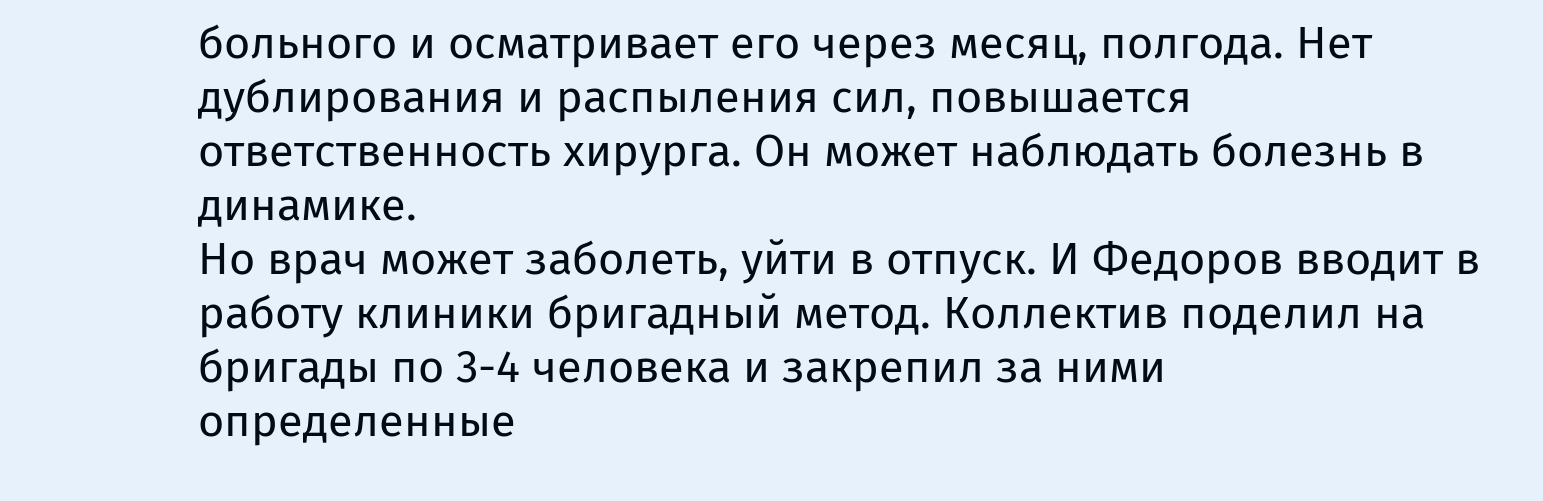больного и осматривает его через месяц, полгода. Нет дублирования и распыления сил, повышается ответственность хирурга. Он может наблюдать болезнь в динамике.
Но врач может заболеть, уйти в отпуск. И Федоров вводит в работу клиники бригадный метод. Коллектив поделил на бригады по 3-4 человека и закрепил за ними определенные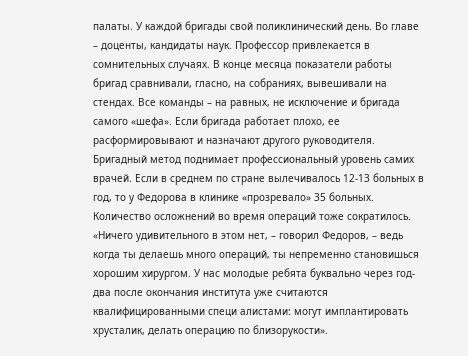палаты. У каждой бригады свой поликлинический день. Во главе – доценты, кандидаты наук. Профессор привлекается в сомнительных случаях. В конце месяца показатели работы бригад сравнивали, гласно, на собраниях, вывешивали на стендах. Все команды – на равных, не исключение и бригада самого «шефа». Если бригада работает плохо, ее расформировывают и назначают другого руководителя.
Бригадный метод поднимает профессиональный уровень самих врачей. Если в среднем по стране вылечивалось 12-13 больных в год, то у Федорова в клинике «прозревало» 35 больных. Количество осложнений во время операций тоже сократилось. «Ничего удивительного в этом нет, – говорил Федоров, – ведь когда ты делаешь много операций, ты непременно становишься хорошим хирургом. У нас молодые ребята буквально через год-два после окончания института уже считаются квалифицированными специ алистами: могут имплантировать хрусталик, делать операцию по близорукости».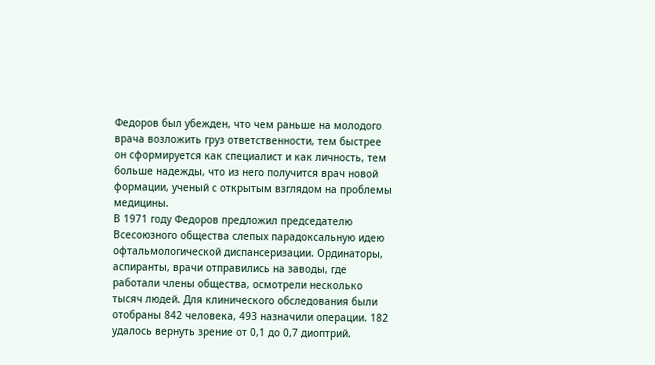Федоров был убежден, что чем раньше на молодого врача возложить груз ответственности, тем быстрее он сформируется как специалист и как личность, тем больше надежды, что из него получится врач новой формации, ученый с открытым взглядом на проблемы медицины.
В 1971 году Федоров предложил председателю Всесоюзного общества слепых парадоксальную идею офтальмологической диспансеризации. Ординаторы, аспиранты, врачи отправились на заводы, где работали члены общества, осмотрели несколько тысяч людей. Для клинического обследования были отобраны 842 человека, 493 назначили операции. 182 удалось вернуть зрение от 0,1 до 0,7 диоптрий.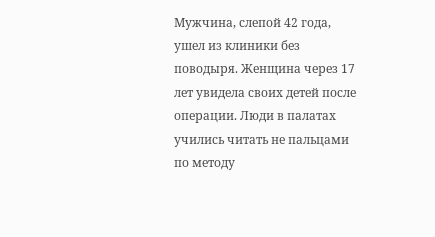Мужчина, слепой 42 года, ушел из клиники без поводыря. Женщина через 17 лет увидела своих детей после операции. Люди в палатах учились читать не пальцами по методу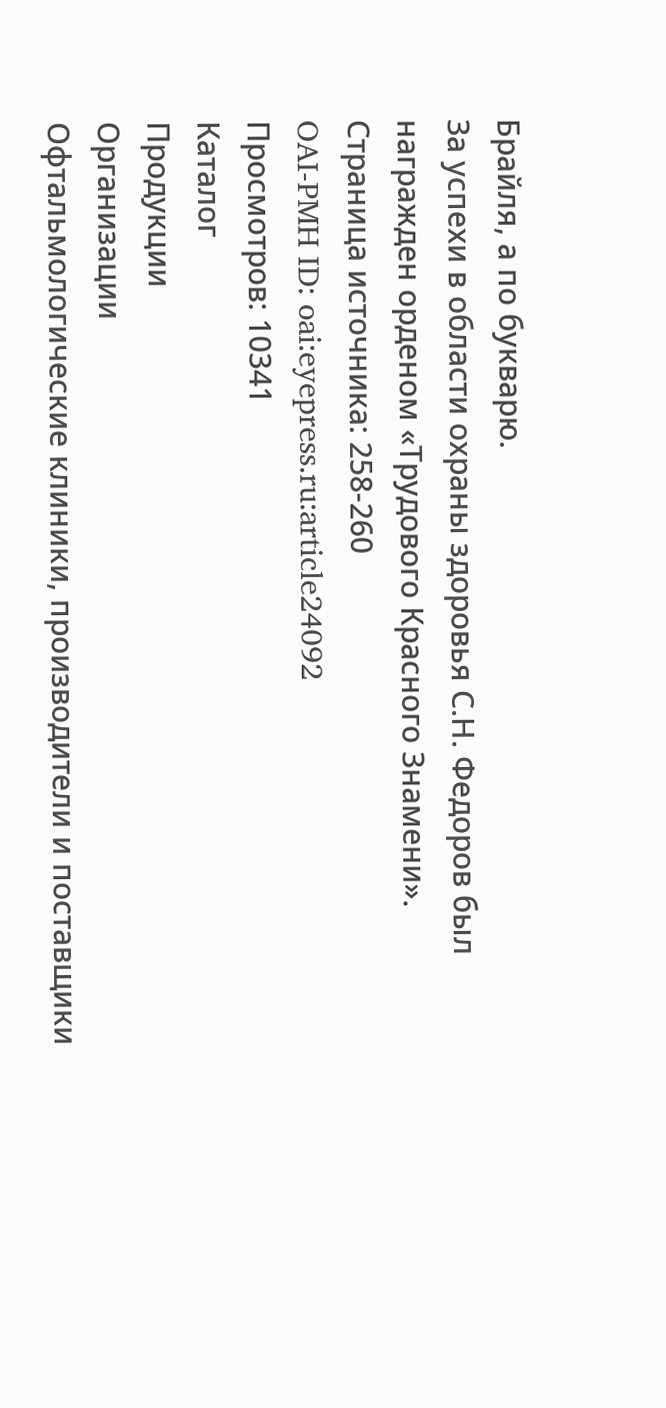Брайля, а по букварю.
За успехи в области охраны здоровья С.Н. Федоров был награжден орденом «Трудового Красного Знамени».
Страница источника: 258-260
OAI-PMH ID: oai:eyepress.ru:article24092
Просмотров: 10341
Каталог
Продукции
Организации
Офтальмологические клиники, производители и поставщики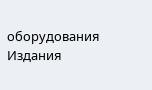оборудования
Издания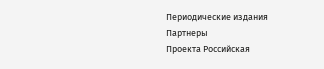Периодические издания
Партнеры
Проекта Российская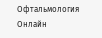Офтальмология Онлайн